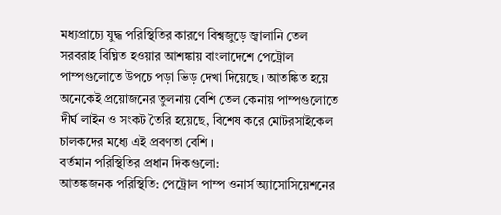মধ্যপ্রাচ্যে যুদ্ধ পরিস্থিতির কারণে বিশ্বজুড়ে জ্বালানি তেল সরবরাহ বিঘ্নিত হওয়ার আশঙ্কায় বাংলাদেশে পেট্রোল পাম্পগুলোতে উপচে পড়া ভিড় দেখা দিয়েছে । আতঙ্কিত হয়ে অনেকেই প্রয়োজনের তুলনায় বেশি তেল কেনায় পাম্পগুলোতে দীর্ঘ লাইন ও সংকট তৈরি হয়েছে, বিশেষ করে মোটরসাইকেল চালকদের মধ্যে এই প্রবণতা বেশি ।
বর্তমান পরিস্থিতির প্রধান দিকগুলো:
আতঙ্কজনক পরিস্থিতি: পেট্রোল পাম্প ওনার্স অ্যাসোসিয়েশনের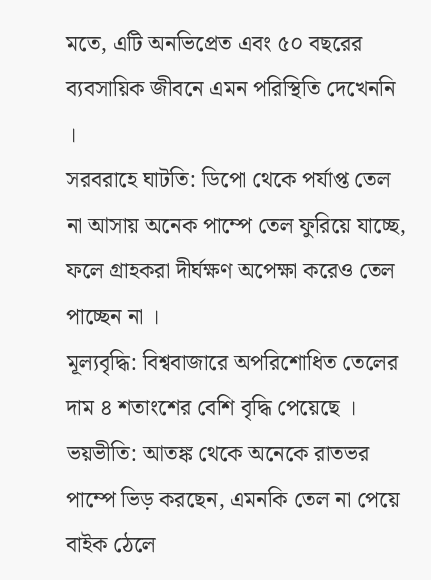মতে, এটি অনভিপ্রেত এবং ৫০ বছরের ব্যবসায়িক জীবনে এমন পরিস্থিতি দেখেননি ।
সরবরাহে ঘাটতি: ডিপো থেকে পর্যাপ্ত তেল না আসায় অনেক পাম্পে তেল ফুরিয়ে যাচ্ছে, ফলে গ্রাহকরা দীর্ঘক্ষণ অপেক্ষা করেও তেল পাচ্ছেন না ।
মূল্যবৃদ্ধি: বিশ্ববাজারে অপরিশোধিত তেলের দাম ৪ শতাংশের বেশি বৃদ্ধি পেয়েছে ।
ভয়ভীতি: আতঙ্ক থেকে অনেকে রাতভর পাম্পে ভিড় করছেন, এমনকি তেল না পেয়ে বাইক ঠেলে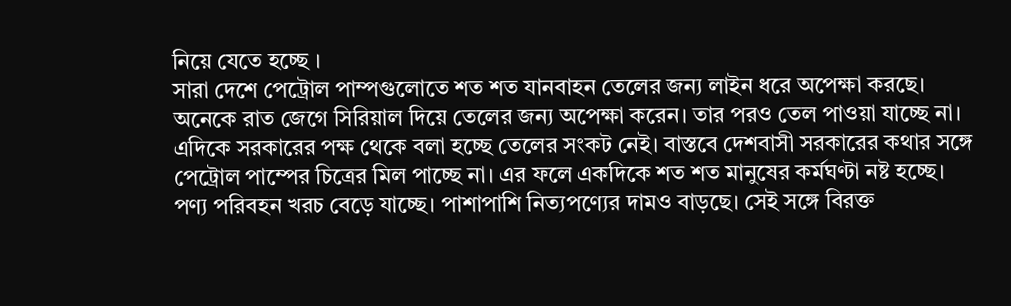নিয়ে যেতে হচ্ছে ।
সারা দেশে পেট্রোল পাম্পগুলোতে শত শত যানবাহন তেলের জন্য লাইন ধরে অপেক্ষা করছে। অনেকে রাত জেগে সিরিয়াল দিয়ে তেলের জন্য অপেক্ষা করেন। তার পরও তেল পাওয়া যাচ্ছে না। এদিকে সরকারের পক্ষ থেকে বলা হচ্ছে তেলের সংকট নেই। বাস্তবে দেশবাসী সরকারের কথার সঙ্গে পেট্রোল পাম্পের চিত্রের মিল পাচ্ছে না। এর ফলে একদিকে শত শত মানুষের কর্মঘণ্টা নষ্ট হচ্ছে। পণ্য পরিবহন খরচ বেড়ে যাচ্ছে। পাশাপাশি নিত্যপণ্যের দামও বাড়ছে। সেই সঙ্গে বিরক্ত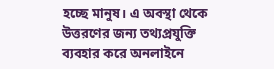হচ্ছে মানুষ। এ অবস্থা থেকে উত্তরণের জন্য তথ্যপ্রযুক্তি ব্যবহার করে অনলাইনে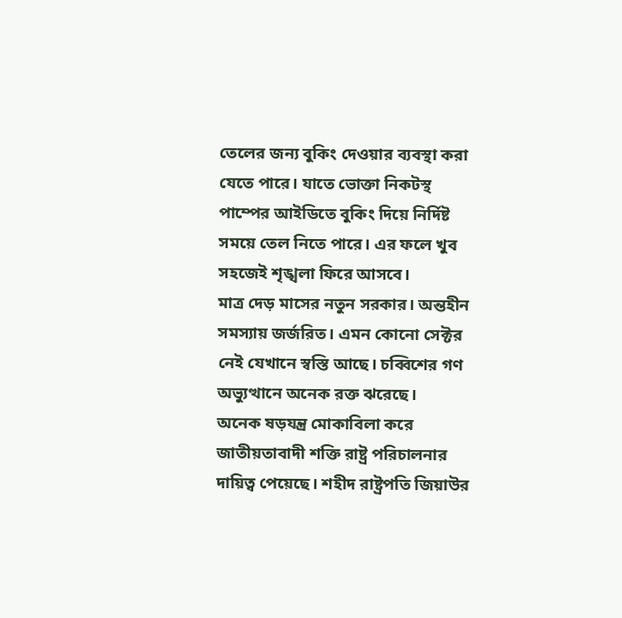তেলের জন্য বুকিং দেওয়ার ব্যবস্থা করা যেতে পারে। যাতে ভোক্তা নিকটস্থ পাম্পের আইডিতে বুকিং দিয়ে নির্দিষ্ট সময়ে তেল নিতে পারে। এর ফলে খুব সহজেই শৃঙ্খলা ফিরে আসবে।
মাত্র দেড় মাসের নতুন সরকার। অন্তহীন সমস্যায় জর্জরিত। এমন কোনো সেক্টর নেই যেখানে স্বস্তি আছে। চব্বিশের গণ অভ্যুত্থানে অনেক রক্ত ঝরেছে।
অনেক ষড়যন্ত্র মোকাবিলা করে জাতীয়তাবাদী শক্তি রাষ্ট্র পরিচালনার দায়িত্ব পেয়েছে। শহীদ রাষ্ট্রপতি জিয়াউর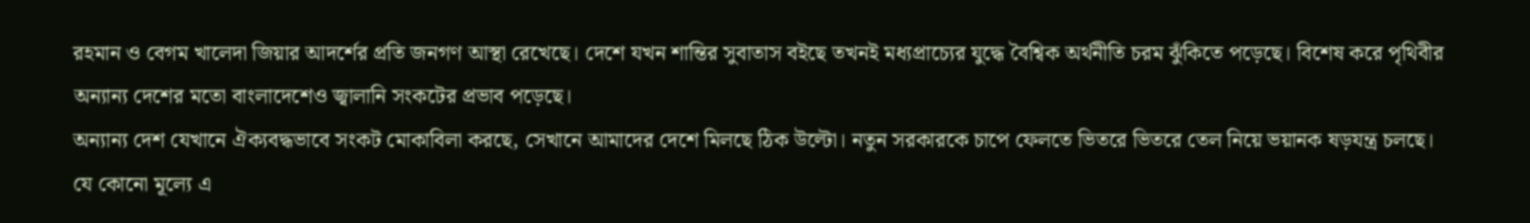রহমান ও বেগম খালেদা জিয়ার আদর্শের প্রতি জনগণ আস্থা রেখেছে। দেশে যখন শান্তির সুবাতাস বইছে তখনই মধ্যপ্রাচ্যের যুদ্ধে বৈশ্বিক অর্থনীতি চরম ঝুঁকিতে পড়েছে। বিশেষ করে পৃথিবীর অন্যান্য দেশের মতো বাংলাদেশেও জ্বালানি সংকটের প্রভাব পড়েছে।
অন্যান্য দেশ যেখানে ঐক্যবদ্ধভাবে সংকট মোকাবিলা করছে, সেখানে আমাদের দেশে মিলছে ঠিক উল্টো। নতুন সরকারকে চাপে ফেলতে ভিতরে ভিতরে তেল নিয়ে ভয়ানক ষড়যন্ত্র চলছে। যে কোনো মূল্যে এ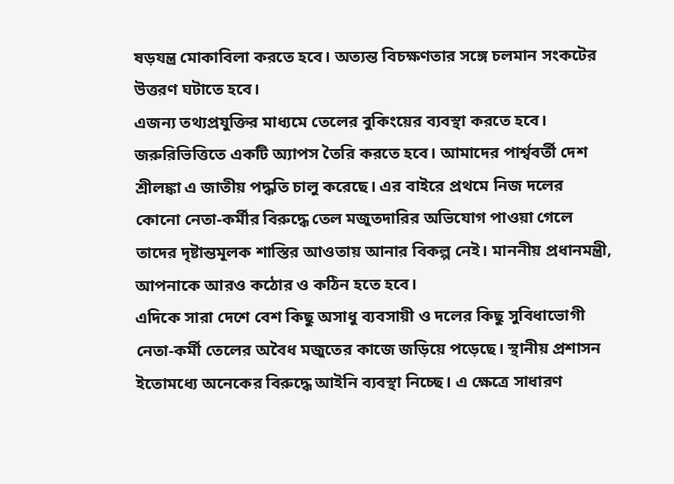ষড়যন্ত্র মোকাবিলা করতে হবে। অত্যন্ত বিচক্ষণতার সঙ্গে চলমান সংকটের উত্তরণ ঘটাতে হবে।
এজন্য তথ্যপ্রযুক্তির মাধ্যমে তেলের বুকিংয়ের ব্যবস্থা করতে হবে। জরুরিভিত্তিতে একটি অ্যাপস তৈরি করতে হবে। আমাদের পার্শ্ববর্তী দেশ শ্রীলঙ্কা এ জাতীয় পদ্ধতি চালু করেছে। এর বাইরে প্রথমে নিজ দলের কোনো নেতা-কর্মীর বিরুদ্ধে তেল মজুতদারির অভিযোগ পাওয়া গেলে তাদের দৃষ্টান্তমূলক শাস্তির আওতায় আনার বিকল্প নেই। মাননীয় প্রধানমন্ত্রী, আপনাকে আরও কঠোর ও কঠিন হতে হবে।
এদিকে সারা দেশে বেশ কিছু অসাধু ব্যবসায়ী ও দলের কিছু সুবিধাভোগী নেতা-কর্মী তেলের অবৈধ মজুতের কাজে জড়িয়ে পড়েছে। স্থানীয় প্রশাসন ইতোমধ্যে অনেকের বিরুদ্ধে আইনি ব্যবস্থা নিচ্ছে। এ ক্ষেত্রে সাধারণ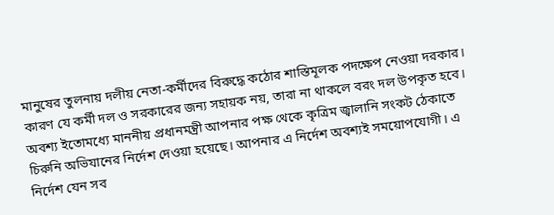মানুষের তুলনায় দলীয় নেতা-কর্মীদের বিরুদ্ধে কঠোর শাস্তিমূলক পদক্ষেপ নেওয়া দরকার। কারণ যে কর্মী দল ও সরকারের জন্য সহায়ক নয়, তারা না থাকলে বরং দল উপকৃত হবে।
অবশ্য ইতোমধ্যে মাননীয় প্রধানমন্ত্রী আপনার পক্ষ থেকে কৃত্রিম জ্বালানি সংকট ঠেকাতে চিরুনি অভিযানের নির্দেশ দেওয়া হয়েছে। আপনার এ নির্দেশ অবশ্যই সময়োপযোগী। এ নির্দেশ যেন সব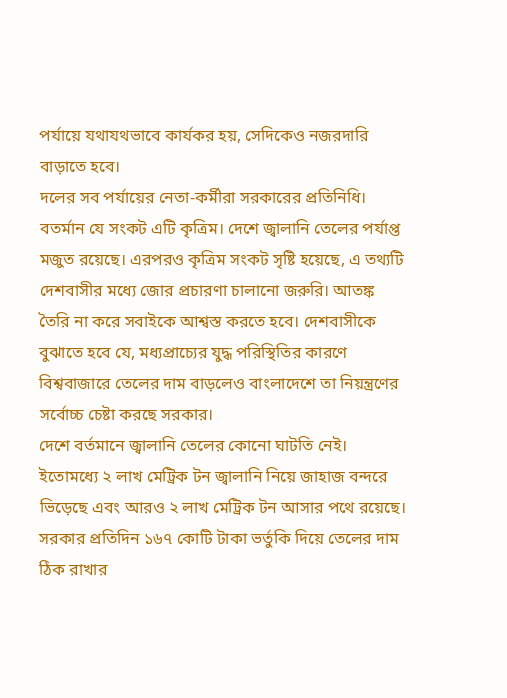পর্যায়ে যথাযথভাবে কার্যকর হয়, সেদিকেও নজরদারি বাড়াতে হবে।
দলের সব পর্যায়ের নেতা-কর্মীরা সরকারের প্রতিনিধি। বতর্মান যে সংকট এটি কৃত্রিম। দেশে জ্বালানি তেলের পর্যাপ্ত মজুত রয়েছে। এরপরও কৃত্রিম সংকট সৃষ্টি হয়েছে, এ তথ্যটি দেশবাসীর মধ্যে জোর প্রচারণা চালানো জরুরি। আতঙ্ক তৈরি না করে সবাইকে আশ্বস্ত করতে হবে। দেশবাসীকে বুঝাতে হবে যে, মধ্যপ্রাচ্যের যুদ্ধ পরিস্থিতির কারণে বিশ্ববাজারে তেলের দাম বাড়লেও বাংলাদেশে তা নিয়ন্ত্রণের সর্বোচ্চ চেষ্টা করছে সরকার।
দেশে বর্তমানে জ্বালানি তেলের কোনো ঘাটতি নেই। ইতোমধ্যে ২ লাখ মেট্রিক টন জ্বালানি নিয়ে জাহাজ বন্দরে ভিড়েছে এবং আরও ২ লাখ মেট্রিক টন আসার পথে রয়েছে। সরকার প্রতিদিন ১৬৭ কোটি টাকা ভর্তুকি দিয়ে তেলের দাম ঠিক রাখার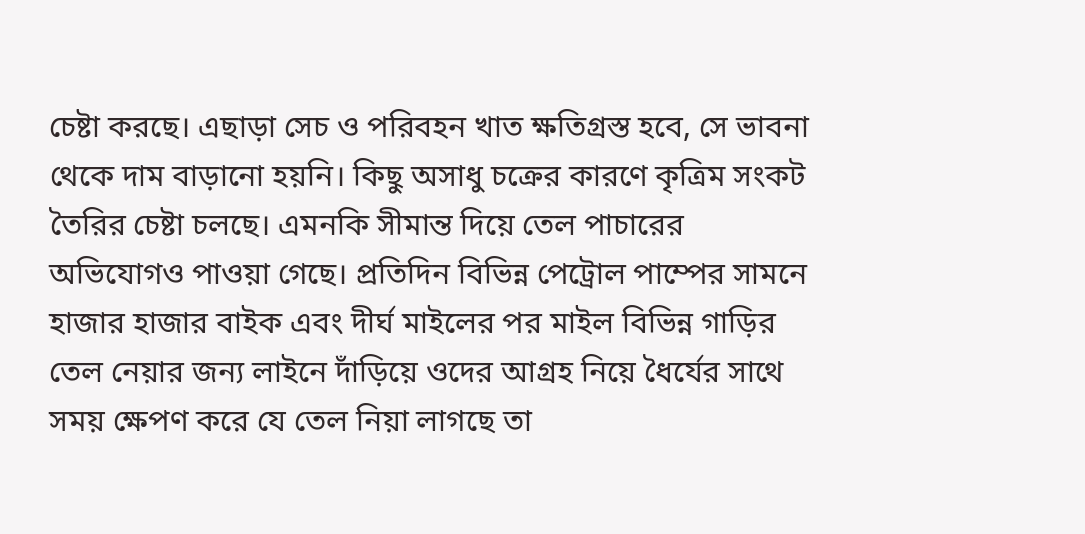চেষ্টা করছে। এছাড়া সেচ ও পরিবহন খাত ক্ষতিগ্রস্ত হবে, সে ভাবনা থেকে দাম বাড়ানো হয়নি। কিছু অসাধু চক্রের কারণে কৃত্রিম সংকট তৈরির চেষ্টা চলছে। এমনকি সীমান্ত দিয়ে তেল পাচারের অভিযোগও পাওয়া গেছে। প্রতিদিন বিভিন্ন পেট্রোল পাম্পের সামনে হাজার হাজার বাইক এবং দীর্ঘ মাইলের পর মাইল বিভিন্ন গাড়ির তেল নেয়ার জন্য লাইনে দাঁড়িয়ে ওদের আগ্রহ নিয়ে ধৈর্যের সাথে সময় ক্ষেপণ করে যে তেল নিয়া লাগছে তা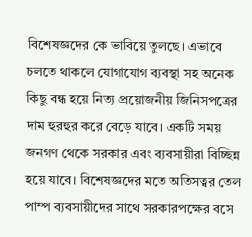বিশেষজ্ঞদের কে ভাবিয়ে তুলছে। এভাবে চলতে থাকলে যোগাযোগ ব্যবস্থা সহ অনেক কিছু বন্ধ হয়ে নিত্য প্রয়োজনীয় জিনিসপত্রের দাম হুরহুর করে বেড়ে যাবে। একটি সময় জনগণ থেকে সরকার এবং ব্যবসায়ীরা বিচ্ছিন্ন হয়ে যাবে। বিশেষজ্ঞদের মতে অতিসত্বর তেল পাম্প ব্যবসায়ীদের সাথে সরকারপক্ষের বসে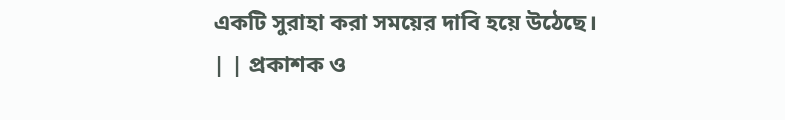একটি সুরাহা করা সময়ের দাবি হয়ে উঠেছে।
| | প্রকাশক ও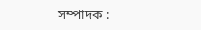সম্পাদক :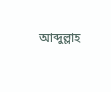আব্দুল্লাহ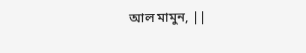আল মামুন, ||